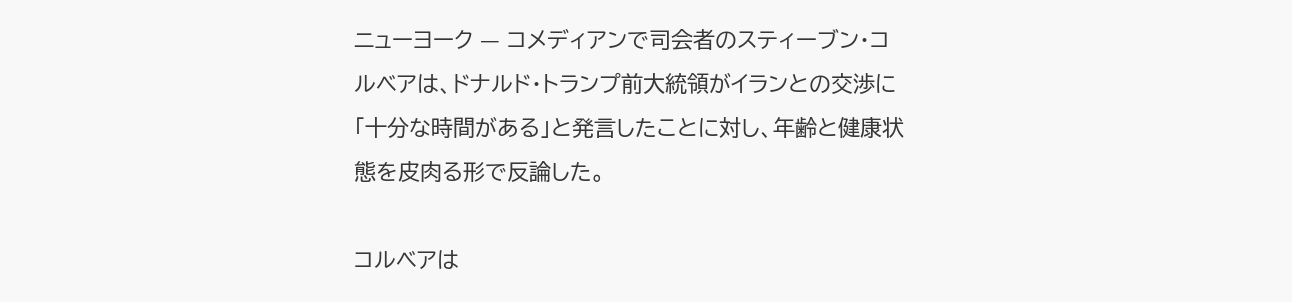ニューヨーク — コメディアンで司会者のスティーブン・コルベアは、ドナルド・トランプ前大統領がイランとの交渉に「十分な時間がある」と発言したことに対し、年齢と健康状態を皮肉る形で反論した。

コルベアは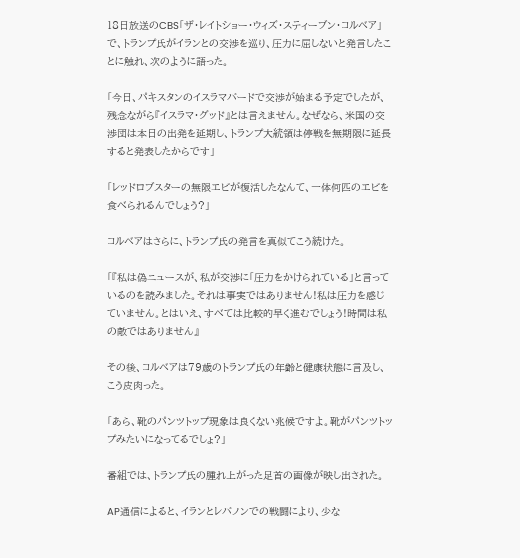18日放送のCBS「ザ・レイトショー・ウィズ・スティーブン・コルベア」で、トランプ氏がイランとの交渉を巡り、圧力に屈しないと発言したことに触れ、次のように語った。

「今日、パキスタンのイスラマバードで交渉が始まる予定でしたが、残念ながら『イスラマ・グッド』とは言えません。なぜなら、米国の交渉団は本日の出発を延期し、トランプ大統領は停戦を無期限に延長すると発表したからです」

「レッドロブスターの無限エビが復活したなんて、一体何匹のエビを食べられるんでしょう?」

コルベアはさらに、トランプ氏の発言を真似てこう続けた。

「『私は偽ニュースが、私が交渉に「圧力をかけられている」と言っているのを読みました。それは事実ではありません!私は圧力を感じていません。とはいえ、すべては比較的早く進むでしょう!時間は私の敵ではありません』

その後、コルベアは79歳のトランプ氏の年齢と健康状態に言及し、こう皮肉った。

「あら、靴のパンツトップ現象は良くない兆候ですよ。靴がパンツトップみたいになってるでしょ?」

番組では、トランプ氏の腫れ上がった足首の画像が映し出された。

AP通信によると、イランとレバノンでの戦闘により、少な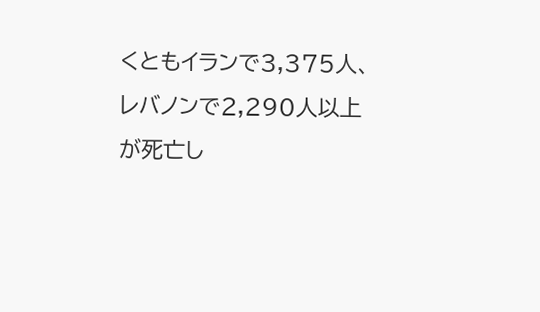くともイランで3,375人、レバノンで2,290人以上が死亡し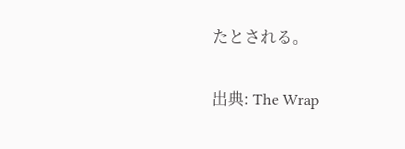たとされる。

出典: The Wrap